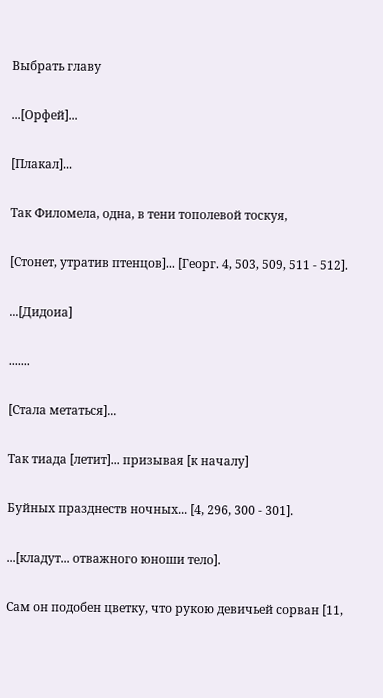Выбрать главу

...[Орфей]...

[Плакал]...

Так Филомела, одна, в тени тополевой тоскуя,

[Стонет, утратив птенцов]... [Георг. 4, 503, 509, 511 - 512].

...[Дидоиа]

.......

[Стала метаться]...

Так тиада [летит]... призывая [к началу]

Буйных празднеств ночных... [4, 296, 300 - 301].

...[кладут... отважного юноши тело].

Сам он подобен цветку, что рукою девичьей сорван [11,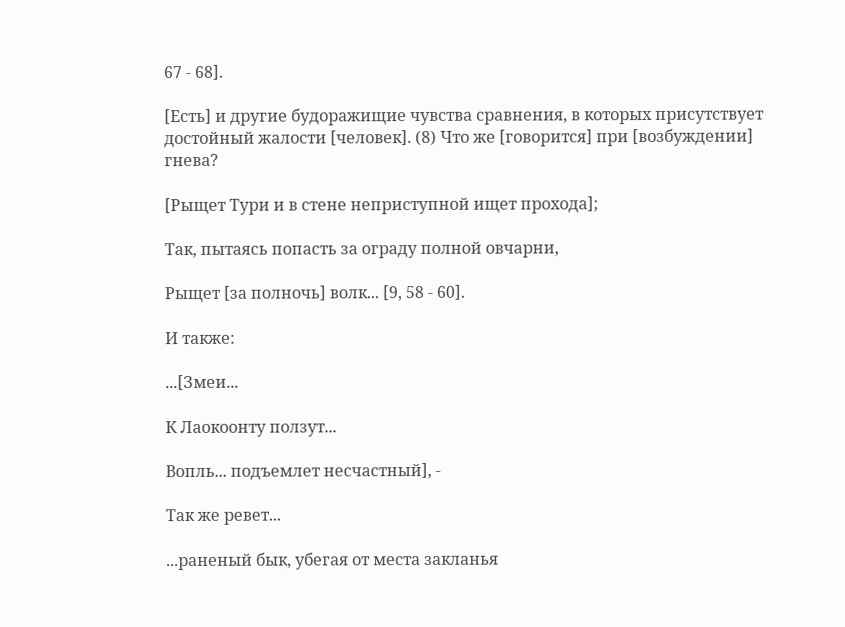67 - 68].

[Есть] и другие будоражищие чувства сравнения, в которых присутствует достойный жалости [человек]. (8) Что же [говорится] при [возбуждении] гнева?

[Рыщет Тури и в стене неприступной ищет прохода];

Так, пытаясь попасть за ограду полной овчарни,

Рыщет [за полночь] волк... [9, 58 - 60].

И также:

...[Змеи...

К Лаокоонту ползут...

Вопль... подъемлет несчастный], -

Так же ревет...

...раненый бык, убегая от места закланья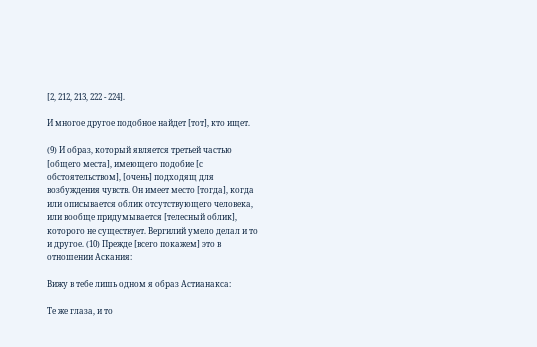[2, 212, 213, 222 - 224].

И многое другое подобное найдет [тот], кто ищет.

(9) И образ, который является третьей частью [общего места], имеющего подобие [с обстоятельством], [очень] подходящ для возбуждения чувств. Он имеет место [тогда], когда или описывается облик отсутствующего человека, или вообще придумывается [телесный облик], которого не существует. Вергилий умело делал и то и другое. (10) Прежде [всего покажем] это в отношении Аскания:

Вижу в тебе лишь одном я образ Астианакса:

Те же глаза, и то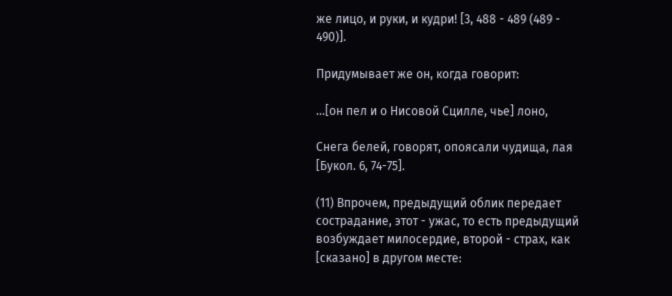же лицо, и руки, и кудри! [3, 488 - 489 (489 - 490)].

Придумывает же он, когда говорит:

...[он пел и о Нисовой Сцилле, чье] лоно,

Снега белей, говорят, опоясали чудища, лая [Букол. 6, 74-75].

(11) Впрочем, предыдущий облик передает сострадание, этот - ужас, то есть предыдущий возбуждает милосердие, второй - страх, как [сказано] в другом месте: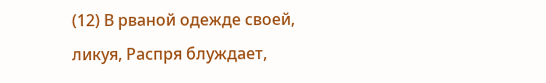(12) В рваной одежде своей, ликуя, Распря блуждает,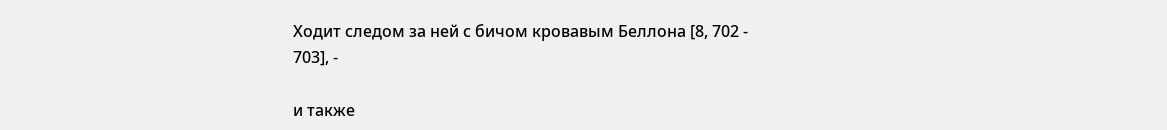Ходит следом за ней с бичом кровавым Беллона [8, 702 - 703], -

и также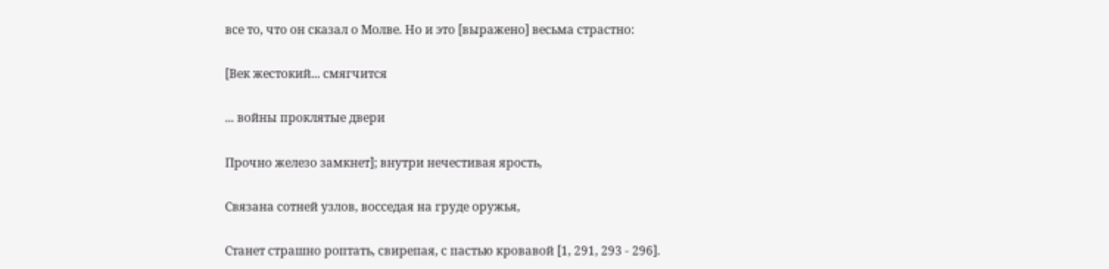все то, что он сказал о Молве. Но и это [выражено] весьма страстно:

[Век жестокий... смягчится

... войны проклятые двери

Прочно железо замкнет]; внутри нечестивая ярость,

Связана сотней узлов, восседая на груде оружья,

Станет страшно роптать, свирепая, с пастью кровавой [1, 291, 293 - 296].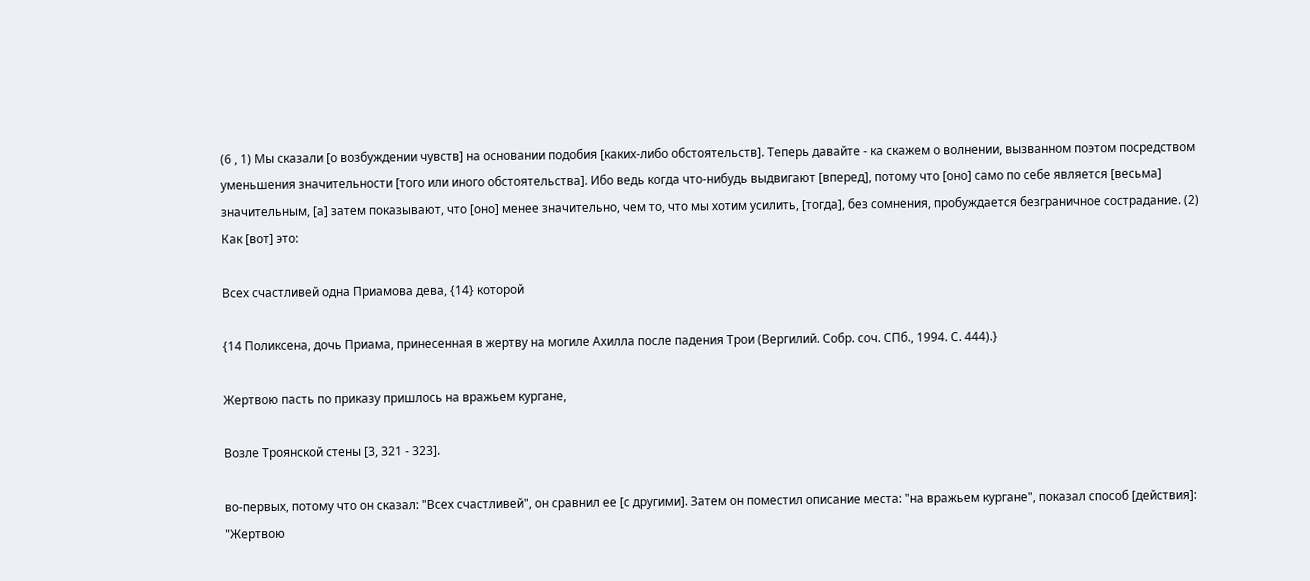(6 , 1) Мы сказали [о возбуждении чувств] на основании подобия [каких-либо обстоятельств]. Теперь давайте - ка скажем о волнении, вызванном поэтом посредством уменьшения значительности [того или иного обстоятельства]. Ибо ведь когда что-нибудь выдвигают [вперед], потому что [оно] само по себе является [весьма] значительным, [а] затем показывают, что [оно] менее значительно, чем то, что мы хотим усилить, [тогда], без сомнения, пробуждается безграничное сострадание. (2) Как [вот] это:

Всех счастливей одна Приамова дева, {14} которой

{14 Поликсена, дочь Приама, принесенная в жертву на могиле Ахилла после падения Трои (Вергилий. Собр. соч. СПб., 1994. С. 444).}

Жертвою пасть по приказу пришлось на вражьем кургане,

Возле Троянской стены [3, 321 - 323].

во-первых, потому что он сказал: "Всех счастливей", он сравнил ее [с другими]. Затем он поместил описание места: "на вражьем кургане", показал способ [действия]: "Жертвою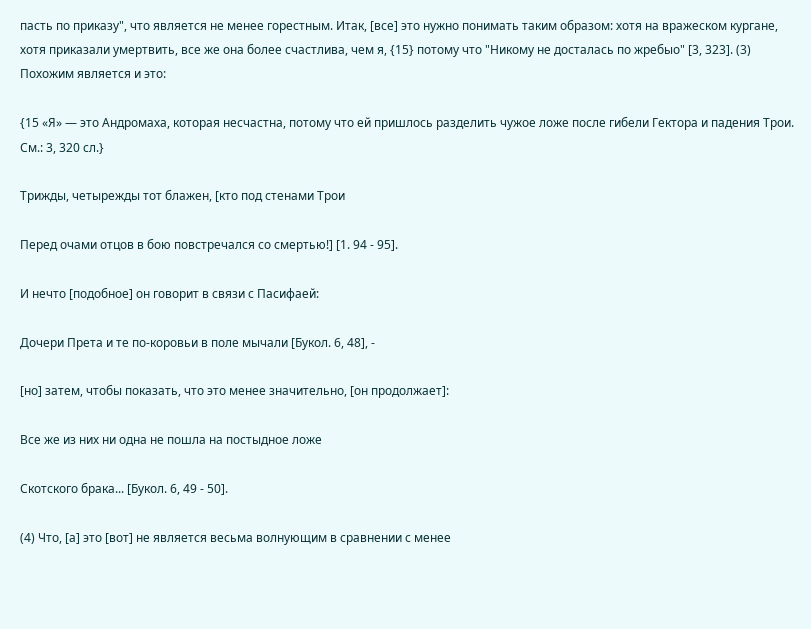пасть по приказу", что является не менее горестным. Итак, [все] это нужно понимать таким образом: хотя на вражеском кургане, хотя приказали умертвить, все же она более счастлива, чем я, {15} потому что "Никому не досталась по жребыо" [3, 323]. (3) Похожим является и это:

{15 «Я» — это Андромаха, которая несчастна, потому что ей пришлось разделить чужое ложе после гибели Гектора и падения Трои. См.: 3, 320 сл.}

Трижды, четырежды тот блажен, [кто под стенами Трои

Перед очами отцов в бою повстречался со смертью!] [1. 94 - 95].

И нечто [подобное] он говорит в связи с Пасифаей:

Дочери Прета и те по-коровьи в поле мычали [Букол. 6, 48], -

[но] затем, чтобы показать, что это менее значительно, [он продолжает]:

Все же из них ни одна не пошла на постыдное ложе

Скотского брака... [Букол. 6, 49 - 50].

(4) Что, [а] это [вот] не является весьма волнующим в сравнении с менее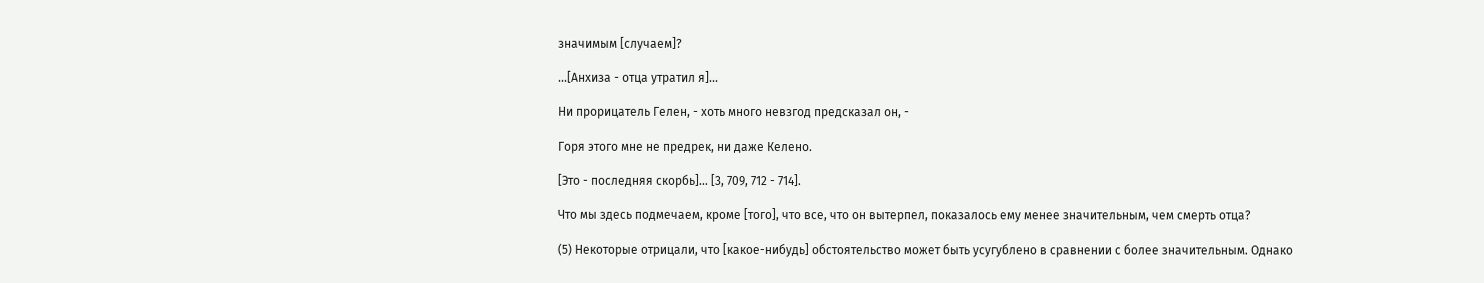значимым [случаем]?

...[Анхиза - отца утратил я]...

Ни прорицатель Гелен, - хоть много невзгод предсказал он, -

Горя этого мне не предрек, ни даже Келено.

[Это - последняя скорбь]... [3, 709, 712 - 714].

Что мы здесь подмечаем, кроме [того], что все, что он вытерпел, показалось ему менее значительным, чем смерть отца?

(5) Некоторые отрицали, что [какое-нибудь] обстоятельство может быть усугублено в сравнении с более значительным. Однако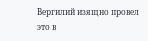Вергилий изящно провел это в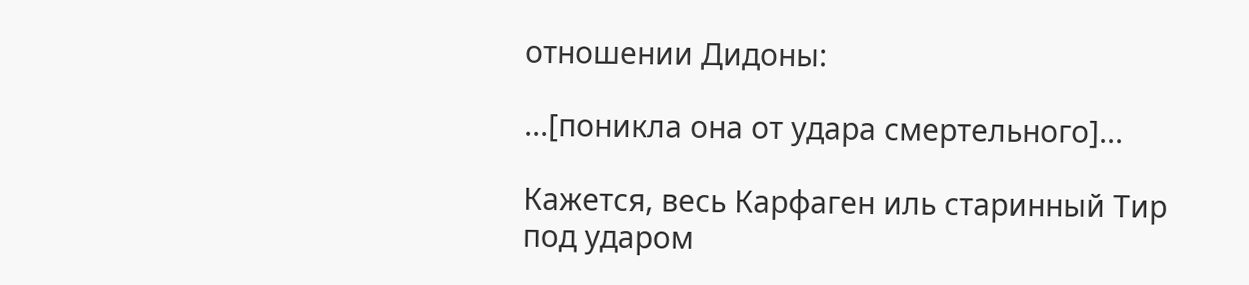отношении Дидоны:

...[поникла она от удара смертельного]...

Кажется, весь Карфаген иль старинный Тир под ударом